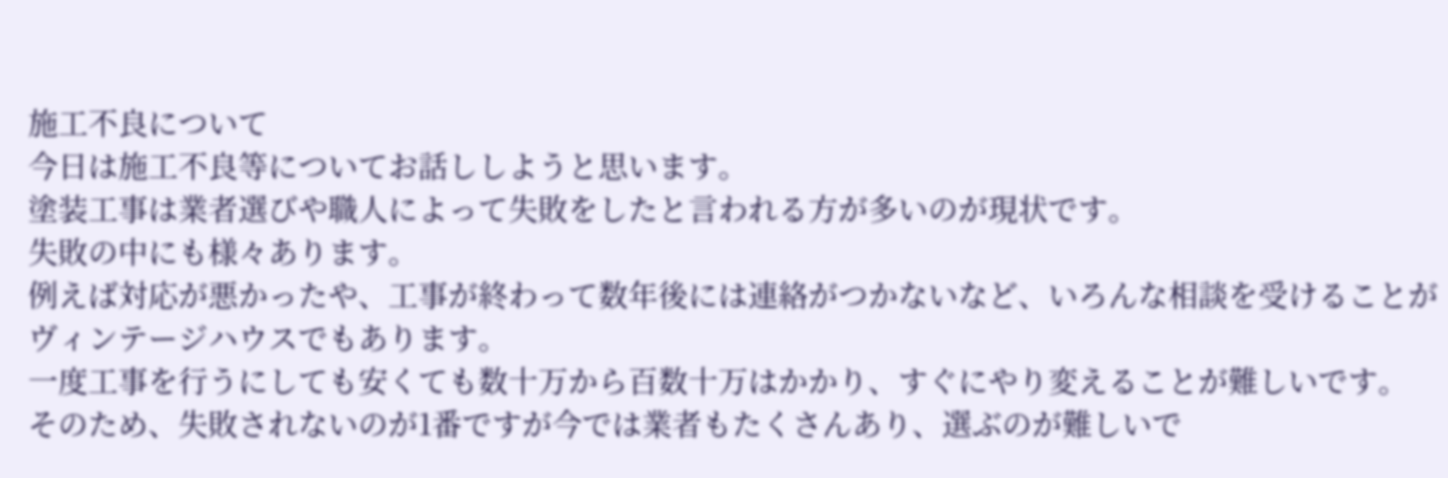施工不良について
今日は施工不良等についてお話ししようと思います。
塗装工事は業者選びや職人によって失敗をしたと言われる方が多いのが現状です。
失敗の中にも様々あります。
例えば対応が悪かったや、工事が終わって数年後には連絡がつかないなど、いろんな相談を受けることがヴィンテージハウスでもあります。
一度工事を行うにしても安くても数十万から百数十万はかかり、すぐにやり変えることが難しいです。
そのため、失敗されないのが1番ですが今では業者もたくさんあり、選ぶのが難しいで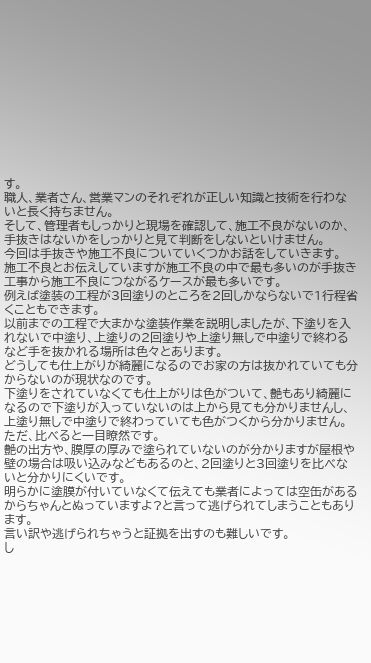す。
職人、業者さん、営業マンのそれぞれが正しい知識と技術を行わないと長く持ちません。
そして、管理者もしっかりと現場を確認して、施工不良がないのか、手抜きはないかをしっかりと見て判断をしないといけません。
今回は手抜きや施工不良についていくつかお話をしていきます。
施工不良とお伝えしていますが施工不良の中で最も多いのが手抜き工事から施工不良につながるケースが最も多いです。
例えば塗装の工程が3回塗りのところを2回しかならないで1行程省くこともできます。
以前までの工程で大まかな塗装作業を説明しましたが、下塗りを入れないで中塗り、上塗りの2回塗りや上塗り無しで中塗りで終わるなど手を抜かれる場所は色々とあります。
どうしても仕上がりが綺麗になるのでお家の方は抜かれていても分からないのが現状なのです。
下塗りをされていなくても仕上がりは色がついて、艶もあり綺麗になるので下塗りが入っていないのは上から見ても分かりませんし、上塗り無しで中塗りで終わっていても色がつくから分かりません。
ただ、比べると一目瞭然です。
艶の出方や、膜厚の厚みで塗られていないのが分かりますが屋根や壁の場合は吸い込みなどもあるのと、2回塗りと3回塗りを比べないと分かりにくいです。
明らかに塗膜が付いていなくて伝えても業者によっては空缶があるからちゃんとぬっていますよ?と言って逃げられてしまうこともあります。
言い訳や逃げられちゃうと証拠を出すのも難しいです。
し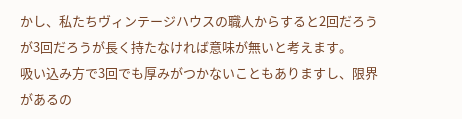かし、私たちヴィンテージハウスの職人からすると2回だろうが3回だろうが長く持たなければ意味が無いと考えます。
吸い込み方で3回でも厚みがつかないこともありますし、限界があるの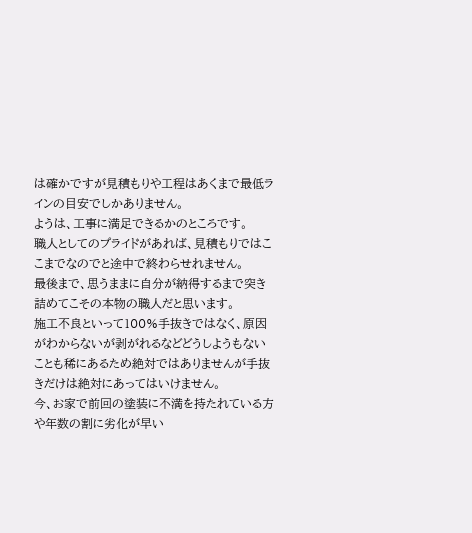は確かですが見積もりや工程はあくまで最低ラインの目安でしかありません。
ようは、工事に満足できるかのところです。
職人としてのプライドがあれば、見積もりではここまでなのでと途中で終わらせれません。
最後まで、思うままに自分が納得するまで突き詰めてこその本物の職人だと思います。
施工不良といって100%手抜きではなく、原因がわからないが剥がれるなどどうしようもないことも稀にあるため絶対ではありませんが手抜きだけは絶対にあってはいけません。
今、お家で前回の塗装に不満を持たれている方や年数の割に劣化が早い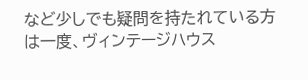など少しでも疑問を持たれている方は一度、ヴィンテージハウス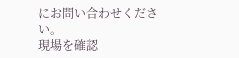にお問い合わせください。
現場を確認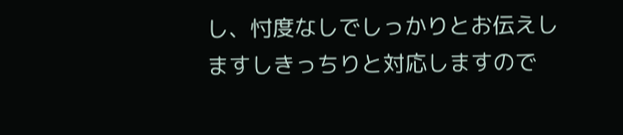し、忖度なしでしっかりとお伝えしますしきっちりと対応しますので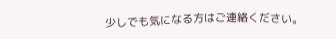少しでも気になる方はご連絡ください。